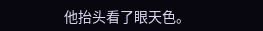他抬头看了眼天色。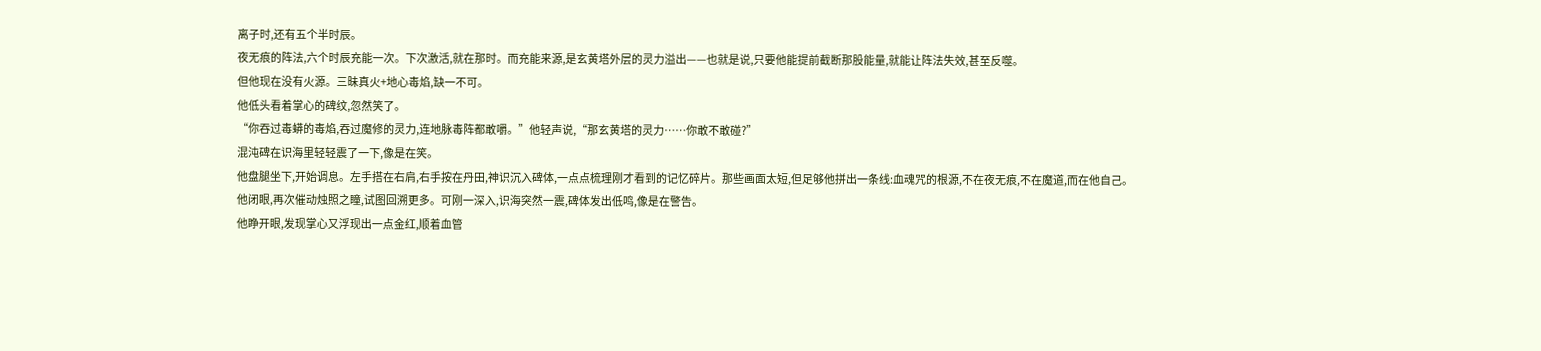离子时,还有五个半时辰。
夜无痕的阵法,六个时辰充能一次。下次激活,就在那时。而充能来源,是玄黄塔外层的灵力溢出——也就是说,只要他能提前截断那股能量,就能让阵法失效,甚至反噬。
但他现在没有火源。三昧真火+地心毒焰,缺一不可。
他低头看着掌心的碑纹,忽然笑了。
“你吞过毒蟒的毒焰,吞过魔修的灵力,连地脉毒阵都敢嚼。”他轻声说,“那玄黄塔的灵力……你敢不敢碰?”
混沌碑在识海里轻轻震了一下,像是在笑。
他盘腿坐下,开始调息。左手搭在右肩,右手按在丹田,神识沉入碑体,一点点梳理刚才看到的记忆碎片。那些画面太短,但足够他拼出一条线:血魂咒的根源,不在夜无痕,不在魔道,而在他自己。
他闭眼,再次催动烛照之瞳,试图回溯更多。可刚一深入,识海突然一震,碑体发出低鸣,像是在警告。
他睁开眼,发现掌心又浮现出一点金红,顺着血管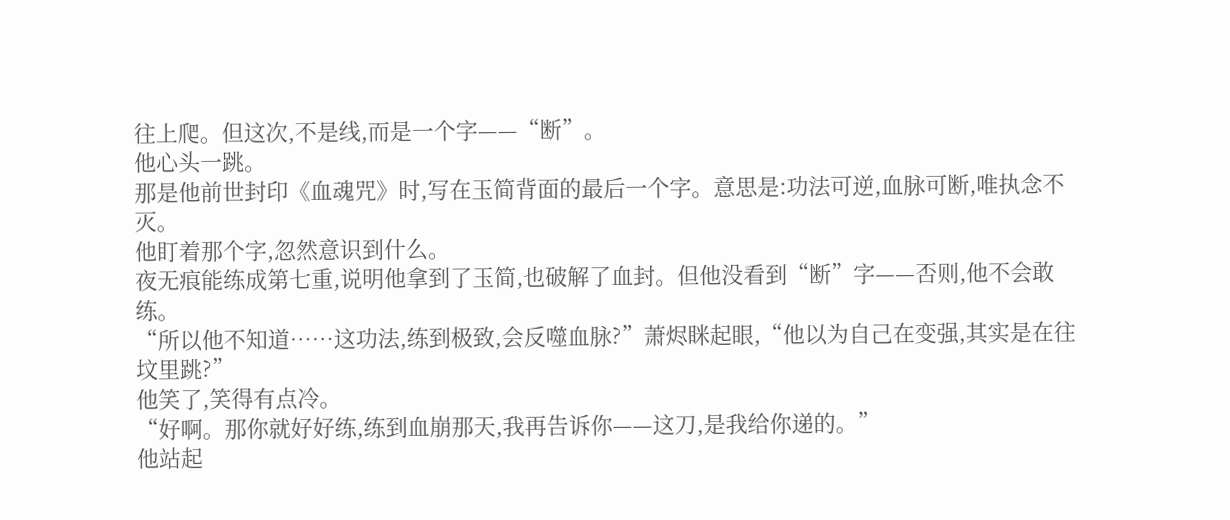往上爬。但这次,不是线,而是一个字——“断”。
他心头一跳。
那是他前世封印《血魂咒》时,写在玉简背面的最后一个字。意思是:功法可逆,血脉可断,唯执念不灭。
他盯着那个字,忽然意识到什么。
夜无痕能练成第七重,说明他拿到了玉简,也破解了血封。但他没看到“断”字——否则,他不会敢练。
“所以他不知道……这功法,练到极致,会反噬血脉?”萧烬眯起眼,“他以为自己在变强,其实是在往坟里跳?”
他笑了,笑得有点冷。
“好啊。那你就好好练,练到血崩那天,我再告诉你——这刀,是我给你递的。”
他站起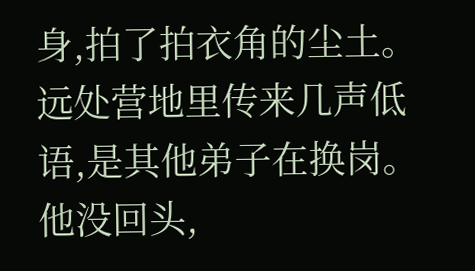身,拍了拍衣角的尘土。远处营地里传来几声低语,是其他弟子在换岗。他没回头,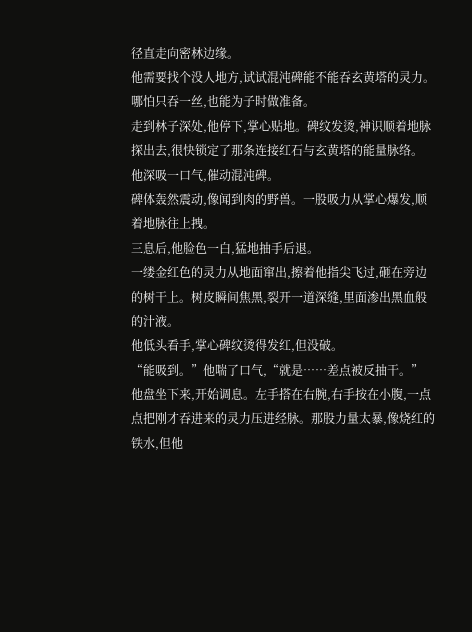径直走向密林边缘。
他需要找个没人地方,试试混沌碑能不能吞玄黄塔的灵力。哪怕只吞一丝,也能为子时做准备。
走到林子深处,他停下,掌心贴地。碑纹发烫,神识顺着地脉探出去,很快锁定了那条连接红石与玄黄塔的能量脉络。
他深吸一口气,催动混沌碑。
碑体轰然震动,像闻到肉的野兽。一股吸力从掌心爆发,顺着地脉往上拽。
三息后,他脸色一白,猛地抽手后退。
一缕金红色的灵力从地面窜出,擦着他指尖飞过,砸在旁边的树干上。树皮瞬间焦黑,裂开一道深缝,里面渗出黑血般的汁液。
他低头看手,掌心碑纹烫得发红,但没破。
“能吸到。”他喘了口气,“就是……差点被反抽干。”
他盘坐下来,开始调息。左手搭在右腕,右手按在小腹,一点点把刚才吞进来的灵力压进经脉。那股力量太暴,像烧红的铁水,但他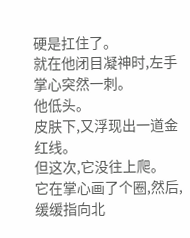硬是扛住了。
就在他闭目凝神时,左手掌心突然一刺。
他低头。
皮肤下,又浮现出一道金红线。
但这次,它没往上爬。
它在掌心画了个圈,然后,缓缓指向北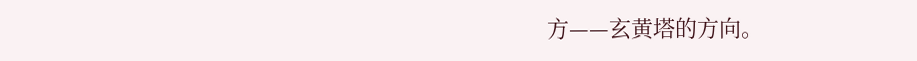方——玄黄塔的方向。